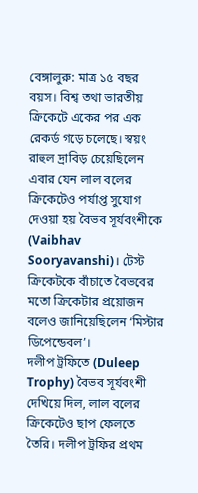বেঙ্গালুরু: মাত্র ১৫ বছর বয়স। বিশ্ব তথা ভারতীয় ক্রিকেটে একের পর এক রেকর্ড গড়ে চলেছে। স্বয়ং রাহুল দ্রাবিড় চেয়েছিলেন এবার যেন লাল বলের ক্রিকেটেও পর্যাপ্ত সুযোগ দেওয়া হয় বৈভব সূর্যবংশীকে (Vaibhav Sooryavanshi)। টেস্ট ক্রিকেটকে বাঁচাতে বৈভবের মতো ক্রিকেটার প্রয়োজন বলেও জানিয়েছিলেন ‘মিস্টার ডিপেন্ডেবল’।
দলীপ ট্রফিতে (Duleep Trophy) বৈভব সূর্যবংশী দেখিয়ে দিল, লাল বলের ক্রিকেটেও ছাপ ফেলতে তৈরি। দলীপ ট্রফির প্রথম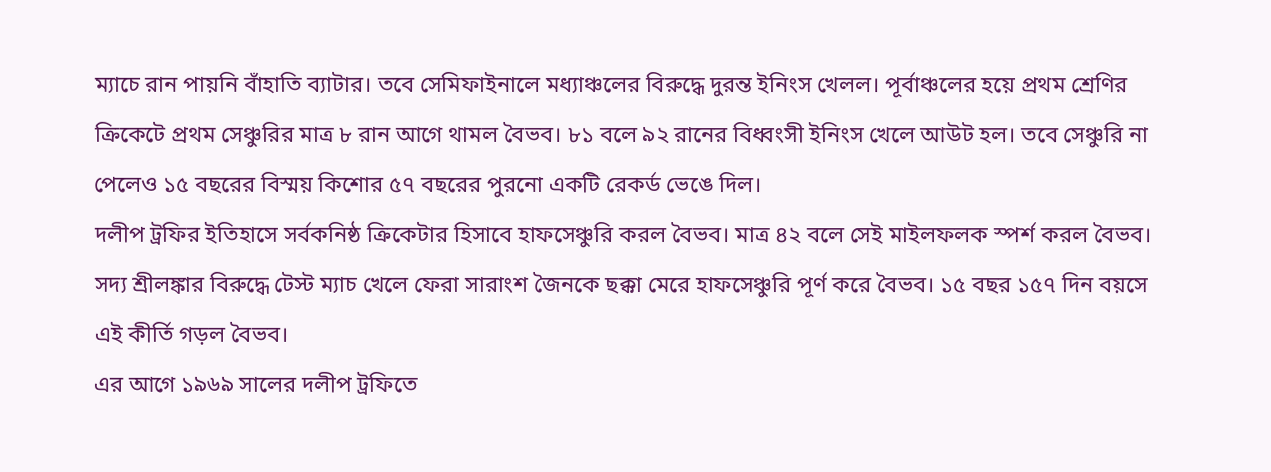ম্যাচে রান পায়নি বাঁহাতি ব্যাটার। তবে সেমিফাইনালে মধ্যাঞ্চলের বিরুদ্ধে দুরন্ত ইনিংস খেলল। পূর্বাঞ্চলের হয়ে প্রথম শ্রেণির ক্রিকেটে প্রথম সেঞ্চুরির মাত্র ৮ রান আগে থামল বৈভব। ৮১ বলে ৯২ রানের বিধ্বংসী ইনিংস খেলে আউট হল। তবে সেঞ্চুরি না পেলেও ১৫ বছরের বিস্ময় কিশোর ৫৭ বছরের পুরনো একটি রেকর্ড ভেঙে দিল।
দলীপ ট্রফির ইতিহাসে সর্বকনিষ্ঠ ক্রিকেটার হিসাবে হাফসেঞ্চুরি করল বৈভব। মাত্র ৪২ বলে সেই মাইলফলক স্পর্শ করল বৈভব। সদ্য শ্রীলঙ্কার বিরুদ্ধে টেস্ট ম্যাচ খেলে ফেরা সারাংশ জৈনকে ছক্কা মেরে হাফসেঞ্চুরি পূর্ণ করে বৈভব। ১৫ বছর ১৫৭ দিন বয়সে এই কীর্তি গড়ল বৈভব।
এর আগে ১৯৬৯ সালের দলীপ ট্রফিতে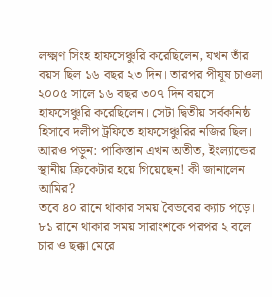লক্ষ্মণ সিংহ হাফসেঞ্চুরি করেছিলেন, যখন তাঁর বয়স ছিল ১৬ বছর ২৩ দিন। তারপর পীযূষ চাওলা ২০০৫ সালে ১৬ বছর ৩০৭ দিন বয়সে হাফসেঞ্চুরি করেছিলেন। সেটা দ্বিতীয় সর্বকনিষ্ঠ হিসাবে দলীপ ট্রফিতে হাফসেঞ্চুরির নজির ছিল।
আরও পড়ুন: পাকিস্তান এখন অতীত, ইংল্যান্ডের স্থানীয় ক্রিকেটার হয়ে গিয়েছেন! কী জানালেন আমির?
তবে ৪০ রানে থাকার সময় বৈভবের ক্যাচ পড়ে। ৮১ রানে থাকার সময় সারাংশকে পরপর ২ বলে চার ও ছক্কা মেরে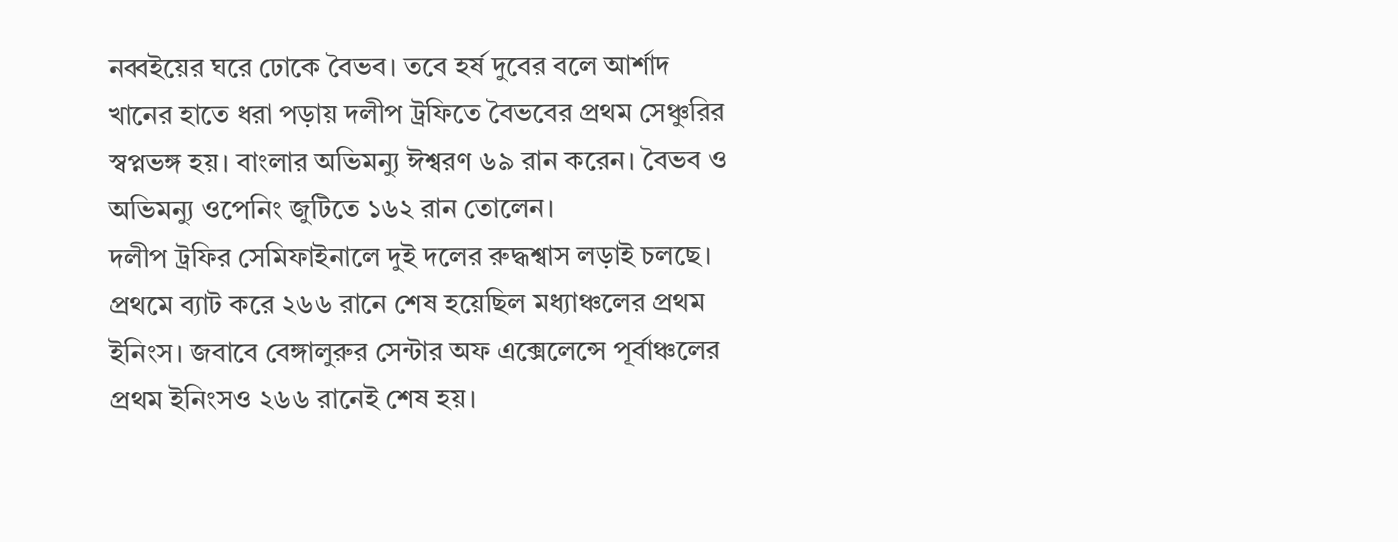নব্বইয়ের ঘরে ঢোকে বৈভব। তবে হর্ষ দুবের বলে আর্শাদ খানের হাতে ধরা পড়ায় দলীপ ট্রফিতে বৈভবের প্রথম সেঞ্চুরির স্বপ্নভঙ্গ হয়। বাংলার অভিমন্যু ঈশ্বরণ ৬৯ রান করেন। বৈভব ও অভিমন্যু ওপেনিং জুটিতে ১৬২ রান তোলেন।
দলীপ ট্রফির সেমিফাইনালে দুই দলের রুদ্ধশ্বাস লড়াই চলছে। প্রথমে ব্যাট করে ২৬৬ রানে শেষ হয়েছিল মধ্যাঞ্চলের প্রথম ইনিংস। জবাবে বেঙ্গালুরুর সেন্টার অফ এক্সেলেন্সে পূর্বাঞ্চলের প্রথম ইনিংসও ২৬৬ রানেই শেষ হয়।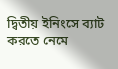দ্বিতীয় ইনিংসে ব্যাট করতে নেমে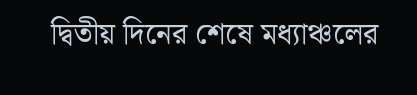দ্বিতীয় দিনের শেষে মধ্যাঞ্চলের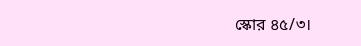স্কোর ৪৫/৩।